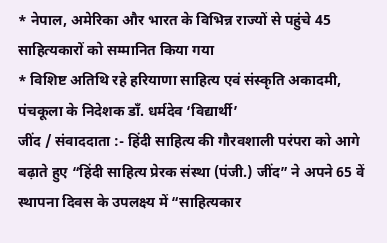* नेपाल, अमेरिका और भारत के विभिन्न राज्यों से पहुंचे 45 साहित्यकारों को सम्मानित किया गया
* विशिष्ट अतिथि रहे हरियाणा साहित्य एवं संस्कृति अकादमी, पंचकूला के निदेशक डॉं. धर्मदेव ‘विद्यार्थी’
जींद / संवाददाता :- हिंदी साहित्य की गौरवशाली परंपरा को आगे बढ़ाते हुए “हिंदी साहित्य प्रेरक संस्था (पंजी.) जींद” ने अपने 65 वें स्थापना दिवस के उपलक्ष्य में “साहित्यकार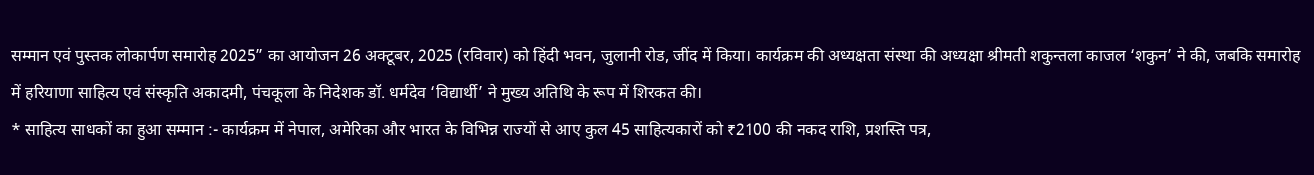सम्मान एवं पुस्तक लोकार्पण समारोह 2025” का आयोजन 26 अक्टूबर, 2025 (रविवार) को हिंदी भवन, जुलानी रोड, जींद में किया। कार्यक्रम की अध्यक्षता संस्था की अध्यक्षा श्रीमती शकुन्तला काजल ‘शकुन’ ने की, जबकि समारोह में हरियाणा साहित्य एवं संस्कृति अकादमी, पंचकूला के निदेशक डॉ. धर्मदेव ‘विद्यार्थी’ ने मुख्य अतिथि के रूप में शिरकत की।
* साहित्य साधकों का हुआ सम्मान :- कार्यक्रम में नेपाल, अमेरिका और भारत के विभिन्न राज्यों से आए कुल 45 साहित्यकारों को ₹2100 की नकद राशि, प्रशस्ति पत्र,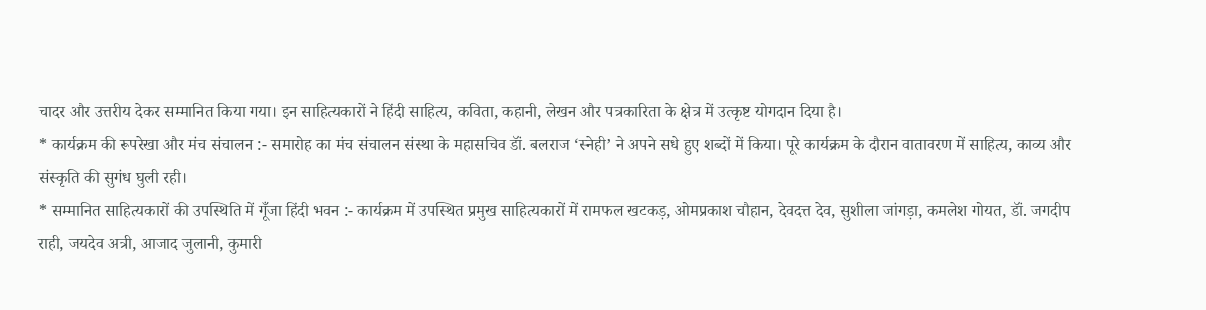चादर और उत्तरीय देकर सम्मानित किया गया। इन साहित्यकारों ने हिंदी साहित्य, कविता, कहानी, लेखन और पत्रकारिता के क्षेत्र में उत्कृष्ट योगदान दिया है।
* कार्यक्रम की रूपरेखा और मंच संचालन :- समारोह का मंच संचालन संस्था के महासचिव डॉं. बलराज ‘स्नेही’ ने अपने सधे हुए शब्दों में किया। पूरे कार्यक्रम के दौरान वातावरण में साहित्य, काव्य और संस्कृति की सुगंध घुली रही।
* सम्मानित साहित्यकारों की उपस्थिति में गूँजा हिंदी भवन :- कार्यक्रम में उपस्थित प्रमुख साहित्यकारों में रामफल खटकड़, ओमप्रकाश चौहान, देवदत्त देव, सुशीला जांगड़ा, कमलेश गोयत, डॉं. जगदीप राही, जयदेव अत्री, आजाद जुलानी, कुमारी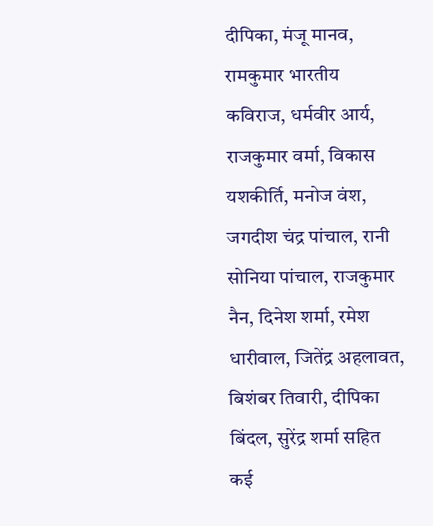दीपिका, मंजू मानव, रामकुमार भारतीय कविराज, धर्मवीर आर्य, राजकुमार वर्मा, विकास यशकीर्ति, मनोज वंश, जगदीश चंद्र पांचाल, रानी सोनिया पांचाल, राजकुमार नैन, दिनेश शर्मा, रमेश धारीवाल, जितेंद्र अहलावत, बिशंबर तिवारी, दीपिका बिंदल, सुरेंद्र शर्मा सहित कई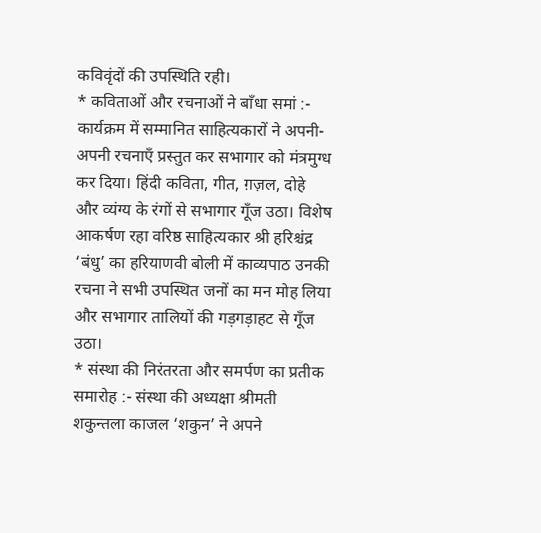कविवृंदों की उपस्थिति रही।
* कविताओं और रचनाओं ने बाँधा समां :- कार्यक्रम में सम्मानित साहित्यकारों ने अपनी-अपनी रचनाएँ प्रस्तुत कर सभागार को मंत्रमुग्ध कर दिया। हिंदी कविता, गीत, ग़ज़ल, दोहे और व्यंग्य के रंगों से सभागार गूँज उठा। विशेष आकर्षण रहा वरिष्ठ साहित्यकार श्री हरिश्चंद्र ‘बंधु’ का हरियाणवी बोली में काव्यपाठ उनकी रचना ने सभी उपस्थित जनों का मन मोह लिया और सभागार तालियों की गड़गड़ाहट से गूँज उठा।
* संस्था की निरंतरता और समर्पण का प्रतीक समारोह :- संस्था की अध्यक्षा श्रीमती शकुन्तला काजल ‘शकुन’ ने अपने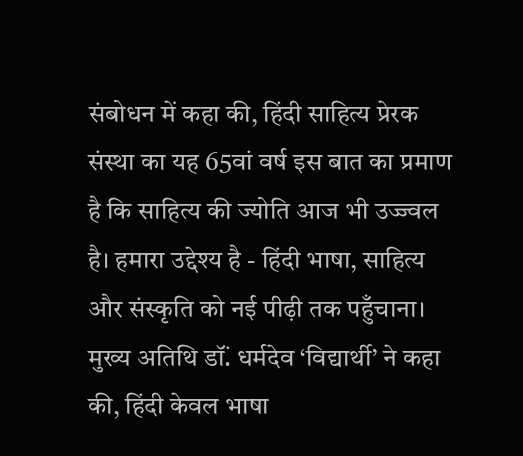संबोधन में कहा की, हिंदी साहित्य प्रेरक संस्था का यह 65वां वर्ष इस बात का प्रमाण है कि साहित्य की ज्योति आज भी उज्ज्वल है। हमारा उद्देश्य है - हिंदी भाषा, साहित्य और संस्कृति को नई पीढ़ी तक पहुँचाना। मुख्य अतिथि डॉं. धर्मदेव ‘विद्यार्थी’ ने कहा की, हिंदी केवल भाषा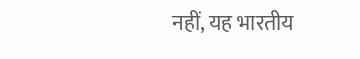नहीं, यह भारतीय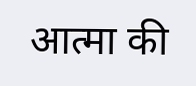आत्मा की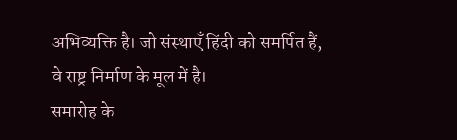अभिव्यक्ति है। जो संस्थाएँ हिंदी को समर्पित हैं, वे राष्ट्र निर्माण के मूल में है।
समारोह के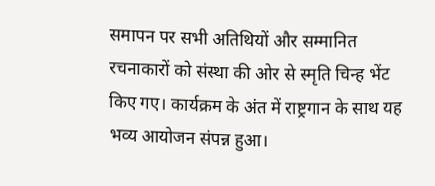समापन पर सभी अतिथियों और सम्मानित रचनाकारों को संस्था की ओर से स्मृति चिन्ह भेंट किए गए। कार्यक्रम के अंत में राष्ट्रगान के साथ यह भव्य आयोजन संपन्न हुआ।